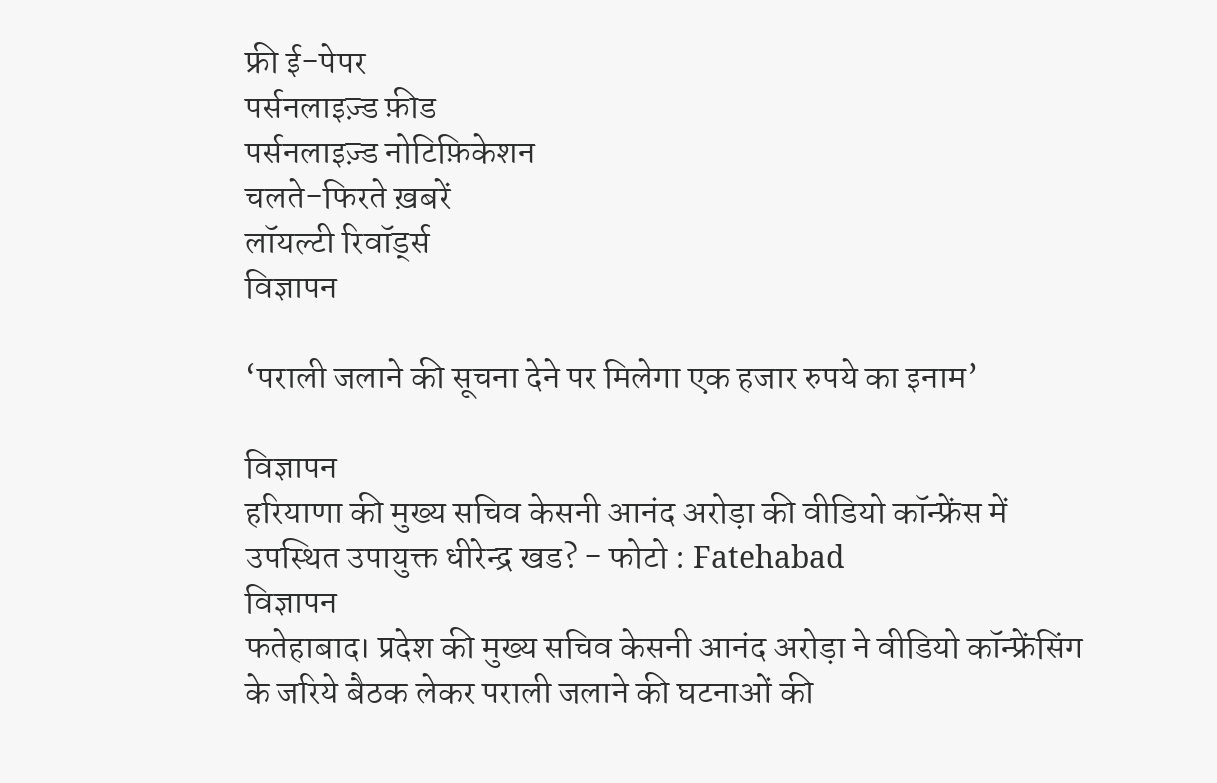फ्री ई-पेपर
पर्सनलाइज़्ड फ़ीड
पर्सनलाइज़्ड नोटिफ़िकेशन
चलते-फिरते ख़बरें
लॉयल्टी रिवॉर्ड्स
विज्ञापन

‘पराली जलाने की सूचना देने पर मिलेगा एक हजार रुपये का इनाम’

विज्ञापन
हरियाणा की मुख्य सचिव केसनी आनंद अरोड़ा की वीडियो कॉन्फ्रेंस में उपस्थित उपायुक्त धीरेन्द्र खड? - फोटो : Fatehabad
विज्ञापन
फतेहाबाद। प्रदेश की मुख्य सचिव केसनी आनंद अरोड़ा ने वीडियो कॉन्फ्रेंसिंग के जरिये बैठक लेकर पराली जलाने की घटनाओं की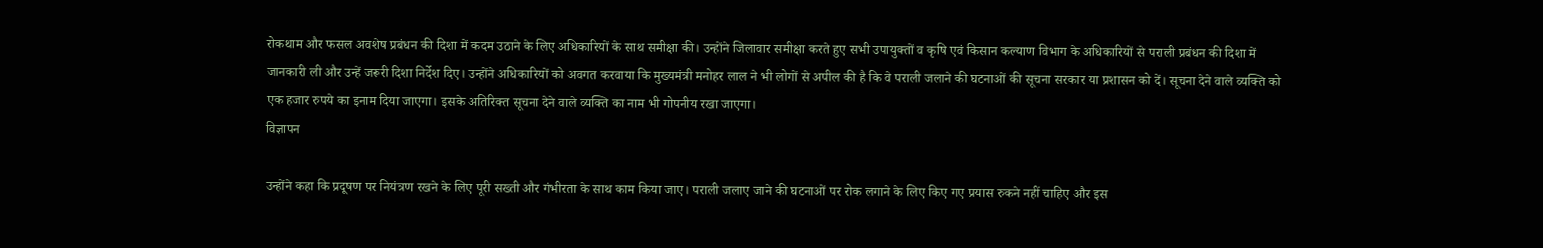रोकथाम और फसल अवशेष प्रबंधन की दिशा में कदम उठाने के लिए अधिकारियों के साथ समीक्षा की। उन्होंने जिलावार समीक्षा करते हुए सभी उपायुक्तों व कृषि एवं किसान कल्याण विभाग के अधिकारियों से पराली प्रबंधन की दिशा में जानकारी ली और उन्हें जरूरी दिशा निर्देश दिए। उन्होंने अधिकारियों को अवगत करवाया कि मुख्यमंत्री मनोहर लाल ने भी लोगों से अपील की है कि वे पराली जलाने की घटनाओं की सूचना सरकार या प्रशासन को दें। सूचना देने वाले व्यक्ति को एक हजार रुपये का इनाम दिया जाएगा। इसके अतिरिक्त सूचना देने वाले व्यक्ति का नाम भी गोपनीय रखा जाएगा।
विज्ञापन

उन्होंने कहा कि प्रदूषण पर नियंत्रण रखने के लिए पूरी सख्ती और गंभीरता के साथ काम किया जाए। पराली जलाए जाने की घटनाओं पर रोक लगाने के लिए किए गए प्रयास रुकने नहीं चाहिए और इस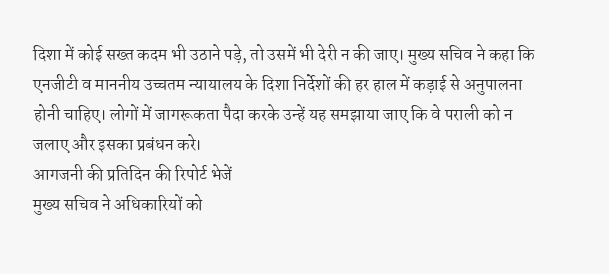दिशा में कोई सख्त कदम भी उठाने पड़े, तो उसमें भी देरी न की जाए। मुख्य सचिव ने कहा कि एनजीटी व माननीय उच्चतम न्यायालय के दिशा निर्देशों की हर हाल में कड़ाई से अनुपालना होनी चाहिए। लोगों में जागरूकता पैदा करके उन्हें यह समझाया जाए कि वे पराली को न जलाए और इसका प्रबंधन करे।
आगजनी की प्रतिदिन की रिपोर्ट भेजें
मुख्य सचिव ने अधिकारियों को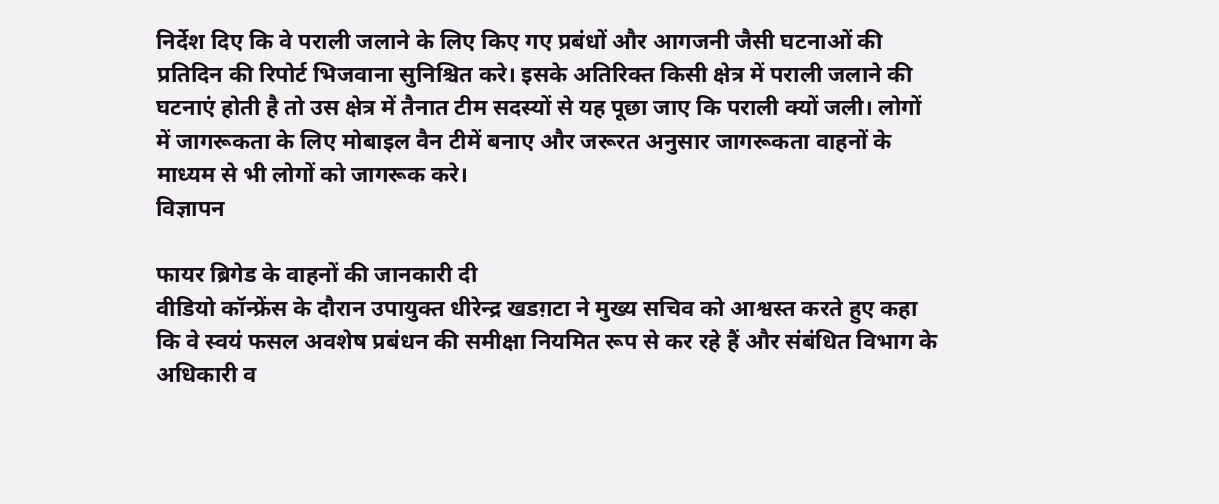निर्देश दिए कि वे पराली जलाने के लिए किए गए प्रबंधों और आगजनी जैसी घटनाओं की प्रतिदिन की रिपोर्ट भिजवाना सुनिश्चित करे। इसके अतिरिक्त किसी क्षेत्र में पराली जलाने की घटनाएं होती है तो उस क्षेत्र में तैनात टीम सदस्यों से यह पूछा जाए कि पराली क्यों जली। लोगों में जागरूकता के लिए मोबाइल वैन टीमें बनाए और जरूरत अनुसार जागरूकता वाहनों के माध्यम से भी लोगों को जागरूक करे।
विज्ञापन

फायर ब्रिगेड के वाहनों की जानकारी दी
वीडियो कॉन्फ्रेंस के दौरान उपायुक्त धीरेन्द्र खडग़टा ने मुख्य सचिव को आश्वस्त करते हुए कहा कि वे स्वयं फसल अवशेष प्रबंधन की समीक्षा नियमित रूप से कर रहे हैं और संबंधित विभाग के अधिकारी व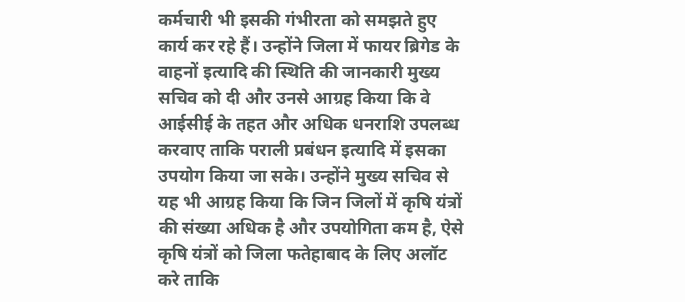कर्मचारी भी इसकी गंभीरता को समझते हुए कार्य कर रहे हैं। उन्होंने जिला में फायर ब्रिगेड के वाहनों इत्यादि की स्थिति की जानकारी मुख्य सचिव को दी और उनसे आग्रह किया कि वे आईसीई के तहत और अधिक धनराशि उपलब्ध करवाए ताकि पराली प्रबंधन इत्यादि में इसका उपयोग किया जा सके। उन्होंने मुख्य सचिव से यह भी आग्रह किया कि जिन जिलों में कृषि यंत्रों की संख्या अधिक है और उपयोगिता कम है, ऐसे कृषि यंत्रों को जिला फतेहाबाद के लिए अलॉट करे ताकि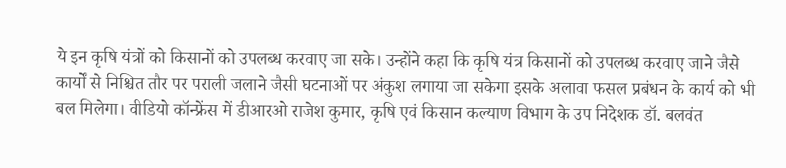ये इन कृषि यंत्रों को किसानों को उपलब्ध करवाए जा सके। उन्होंने कहा कि कृषि यंत्र किसानों को उपलब्ध करवाए जाने जैसे कार्यों से निश्चित तौर पर पराली जलाने जैसी घटनाओं पर अंकुश लगाया जा सकेगा इसके अलावा फसल प्रबंधन के कार्य को भी बल मिलेगा। वीडियो कॉन्फ्रेंस में डीआरओ राजेश कुमार, कृषि एवं किसान कल्याण विभाग के उप निदेशक डॉ. बलवंत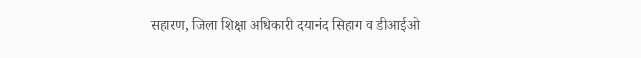सहारण, जिला शिक्षा अधिकारी दयानंद सिहाग व डीआईओ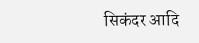सिकंदर आदि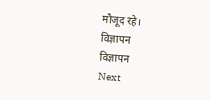मौजूद रहे।
विज्ञापन
विज्ञापन
Next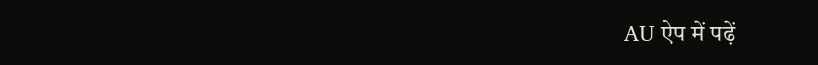AU ऐप में पढ़ें